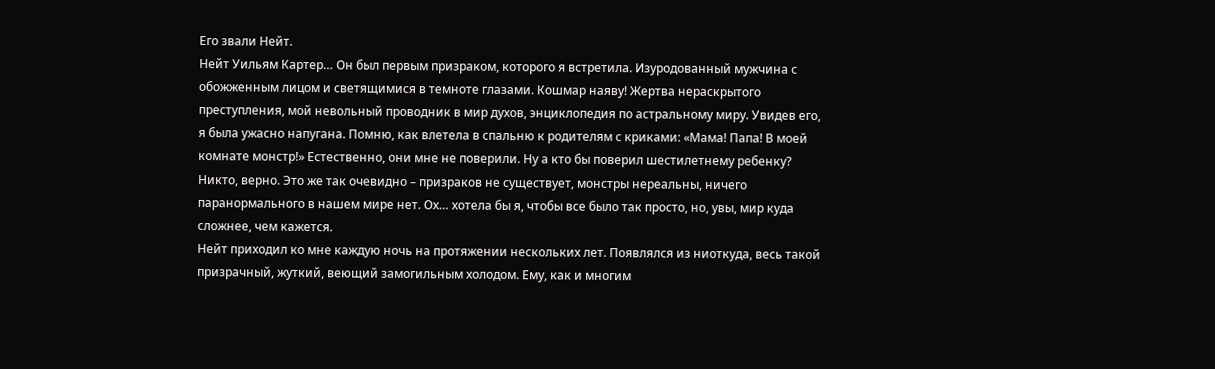Его звали Нейт.
Нейт Уильям Картер… Он был первым призраком, которого я встретила. Изуродованный мужчина с обожженным лицом и светящимися в темноте глазами. Кошмар наяву! Жертва нераскрытого преступления, мой невольный проводник в мир духов, энциклопедия по астральному миру. Увидев его, я была ужасно напугана. Помню, как влетела в спальню к родителям с криками: «Мама! Папа! В моей комнате монстр!» Естественно, они мне не поверили. Ну а кто бы поверил шестилетнему ребенку? Никто, верно. Это же так очевидно – призраков не существует, монстры нереальны, ничего паранормального в нашем мире нет. Ох… хотела бы я, чтобы все было так просто, но, увы, мир куда сложнее, чем кажется.
Нейт приходил ко мне каждую ночь на протяжении нескольких лет. Появлялся из ниоткуда, весь такой призрачный, жуткий, веющий замогильным холодом. Ему, как и многим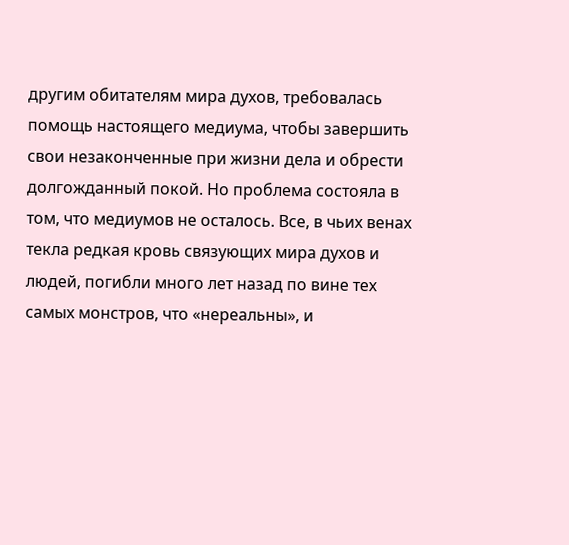другим обитателям мира духов, требовалась помощь настоящего медиума, чтобы завершить свои незаконченные при жизни дела и обрести долгожданный покой. Но проблема состояла в том, что медиумов не осталось. Все, в чьих венах текла редкая кровь связующих мира духов и людей, погибли много лет назад по вине тех самых монстров, что «нереальны», и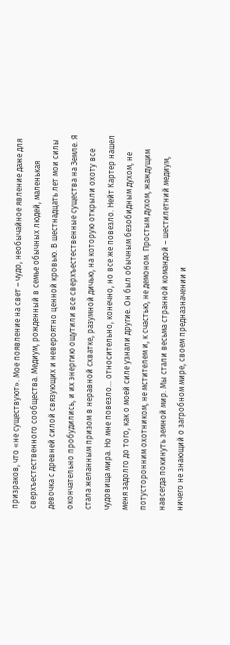призраков, что «не существуют». Мое появление на свет – чудо, необычайное явление даже для сверхъестественного сообщества. Медиум, рожденный в семье обычных людей, маленькая девочка с древней силой связующих и невероятно ценной кровью. В шестнадцать лет мои силы окончательно пробудились, и их энергию ощутили все сверхъестественные существа на Земле. Я стала желанным призом в неравной схватке, разумной дичью, на которую открыли охоту все чудовища мира. Но мне повезло… относительно, конечно, но все же повезло. Нейт Картер нашел меня задолго до того, как о моей силе узнали другие. Он был обычным безобидным духом, не потусторонним охотником, не мстителем и, к счастью, не демоном. Простым духом, жаждущим навсегда покинуть земной мир. Мы стали весьма странной командой – шестилетний медиум, ничего не знающий о загробном мире, своем предназначении и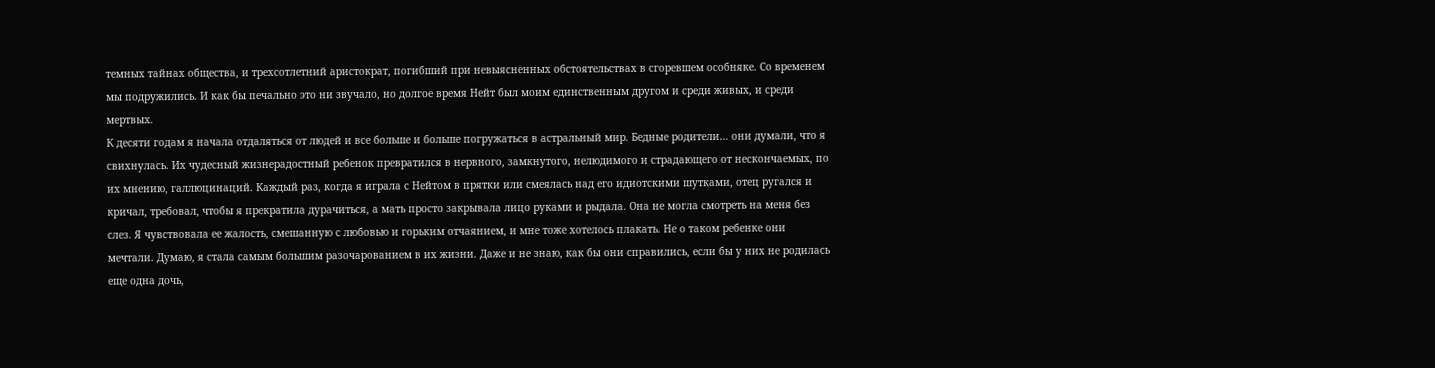темных тайнах общества, и трехсотлетний аристократ, погибший при невыясненных обстоятельствах в сгоревшем особняке. Со временем мы подружились. И как бы печально это ни звучало, но долгое время Нейт был моим единственным другом и среди живых, и среди мертвых.
К десяти годам я начала отдаляться от людей и все больше и больше погружаться в астральный мир. Бедные родители… они думали, что я свихнулась. Их чудесный жизнерадостный ребенок превратился в нервного, замкнутого, нелюдимого и страдающего от нескончаемых, по их мнению, галлюцинаций. Каждый раз, когда я играла с Нейтом в прятки или смеялась над его идиотскими шутками, отец ругался и кричал, требовал, чтобы я прекратила дурачиться, а мать просто закрывала лицо руками и рыдала. Она не могла смотреть на меня без слез. Я чувствовала ее жалость, смешанную с любовью и горьким отчаянием, и мне тоже хотелось плакать. Не о таком ребенке они мечтали. Думаю, я стала самым большим разочарованием в их жизни. Даже и не знаю, как бы они справились, если бы у них не родилась еще одна дочь,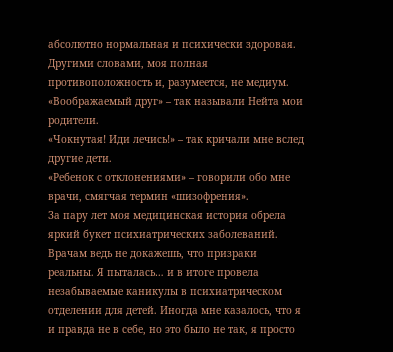абсолютно нормальная и психически здоровая. Другими словами, моя полная противоположность и, разумеется, не медиум.
«Воображаемый друг» – так называли Нейта мои родители.
«Чокнутая! Иди лечись!» – так кричали мне вслед другие дети.
«Ребенок с отклонениями» – говорили обо мне врачи, смягчая термин «шизофрения».
За пару лет моя медицинская история обрела яркий букет психиатрических заболеваний. Врачам ведь не докажешь, что призраки реальны. Я пыталась… и в итоге провела незабываемые каникулы в психиатрическом отделении для детей. Иногда мне казалось, что я и правда не в себе, но это было не так, я просто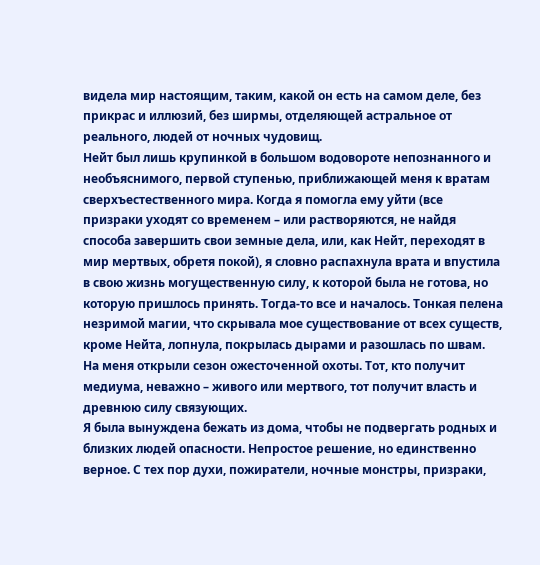видела мир настоящим, таким, какой он есть на самом деле, без прикрас и иллюзий, без ширмы, отделяющей астральное от реального, людей от ночных чудовищ.
Нейт был лишь крупинкой в большом водовороте непознанного и необъяснимого, первой ступенью, приближающей меня к вратам сверхъестественного мира. Когда я помогла ему уйти (все призраки уходят со временем – или растворяются, не найдя способа завершить свои земные дела, или, как Нейт, переходят в мир мертвых, обретя покой), я словно распахнула врата и впустила в свою жизнь могущественную силу, к которой была не готова, но которую пришлось принять. Тогда-то все и началось. Тонкая пелена незримой магии, что скрывала мое существование от всех существ, кроме Нейта, лопнула, покрылась дырами и разошлась по швам. На меня открыли сезон ожесточенной охоты. Тот, кто получит медиума, неважно – живого или мертвого, тот получит власть и древнюю силу связующих.
Я была вынуждена бежать из дома, чтобы не подвергать родных и близких людей опасности. Непростое решение, но единственно верное. С тех пор духи, пожиратели, ночные монстры, призраки,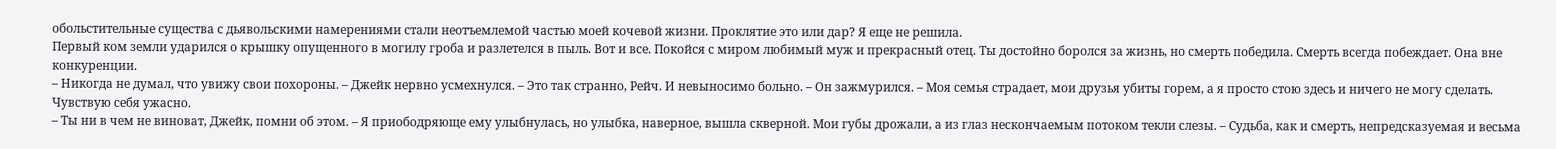обольстительные существа с дьявольскими намерениями стали неотъемлемой частью моей кочевой жизни. Проклятие это или дар? Я еще не решила.
Первый ком земли ударился о крышку опущенного в могилу гроба и разлетелся в пыль. Вот и все. Покойся с миром любимый муж и прекрасный отец. Ты достойно боролся за жизнь, но смерть победила. Смерть всегда побеждает. Она вне конкуренции.
– Никогда не думал, что увижу свои похороны. – Джейк нервно усмехнулся. – Это так странно, Рейч. И невыносимо больно. – Он зажмурился. – Моя семья страдает, мои друзья убиты горем, а я просто стою здесь и ничего не могу сделать. Чувствую себя ужасно.
– Ты ни в чем не виноват, Джейк, помни об этом. – Я приободряюще ему улыбнулась, но улыбка, наверное, вышла скверной. Мои губы дрожали, а из глаз нескончаемым потоком текли слезы. – Судьба, как и смерть, непредсказуемая и весьма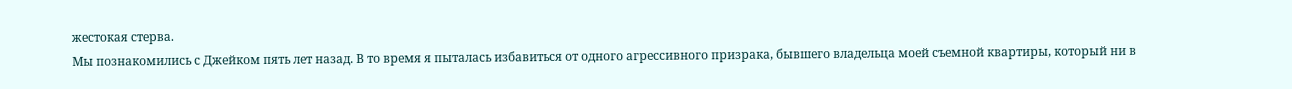жестокая стерва.
Мы познакомились с Джейком пять лет назад. В то время я пыталась избавиться от одного агрессивного призрака, бывшего владельца моей съемной квартиры, который ни в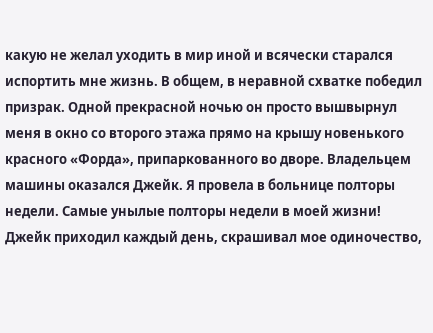какую не желал уходить в мир иной и всячески старался испортить мне жизнь. В общем, в неравной схватке победил призрак. Одной прекрасной ночью он просто вышвырнул меня в окно со второго этажа прямо на крышу новенького красного «Форда», припаркованного во дворе. Владельцем машины оказался Джейк. Я провела в больнице полторы недели. Самые унылые полторы недели в моей жизни! Джейк приходил каждый день, скрашивал мое одиночество,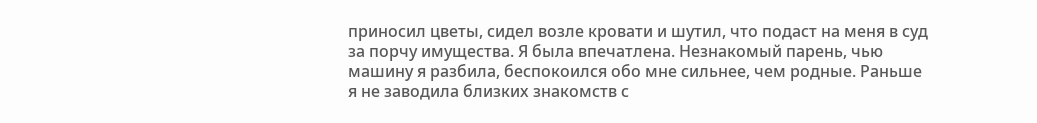приносил цветы, сидел возле кровати и шутил, что подаст на меня в суд за порчу имущества. Я была впечатлена. Незнакомый парень, чью машину я разбила, беспокоился обо мне сильнее, чем родные. Раньше я не заводила близких знакомств с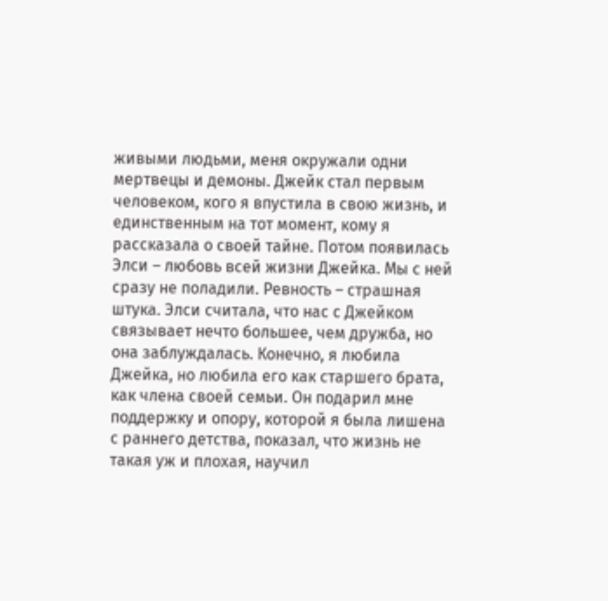живыми людьми, меня окружали одни мертвецы и демоны. Джейк стал первым человеком, кого я впустила в свою жизнь, и единственным на тот момент, кому я рассказала о своей тайне. Потом появилась Элси – любовь всей жизни Джейка. Мы с ней сразу не поладили. Ревность – страшная штука. Элси считала, что нас с Джейком связывает нечто большее, чем дружба, но она заблуждалась. Конечно, я любила Джейка, но любила его как старшего брата, как члена своей семьи. Он подарил мне поддержку и опору, которой я была лишена с раннего детства, показал, что жизнь не такая уж и плохая, научил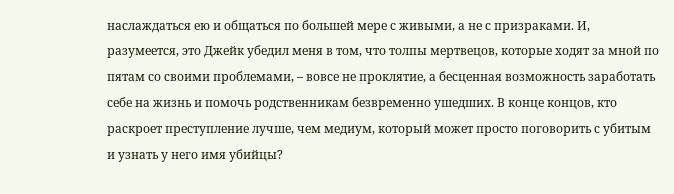наслаждаться ею и общаться по большей мере с живыми, а не с призраками. И, разумеется, это Джейк убедил меня в том, что толпы мертвецов, которые ходят за мной по пятам со своими проблемами, – вовсе не проклятие, а бесценная возможность заработать себе на жизнь и помочь родственникам безвременно ушедших. В конце концов, кто раскроет преступление лучше, чем медиум, который может просто поговорить с убитым и узнать у него имя убийцы?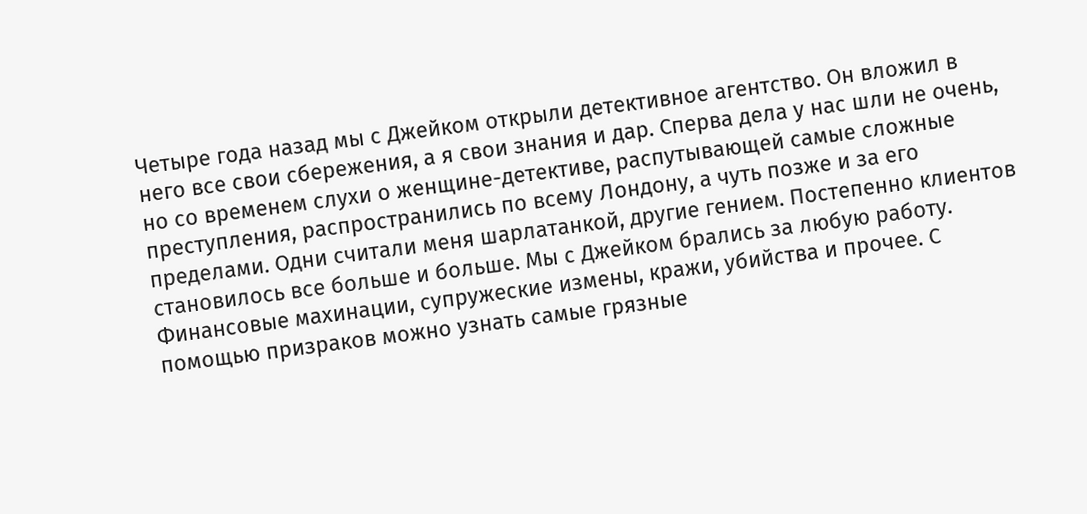Четыре года назад мы с Джейком открыли детективное агентство. Он вложил в него все свои сбережения, а я свои знания и дар. Сперва дела у нас шли не очень, но со временем слухи о женщине-детективе, распутывающей самые сложные преступления, распространились по всему Лондону, а чуть позже и за его пределами. Одни считали меня шарлатанкой, другие гением. Постепенно клиентов становилось все больше и больше. Мы с Джейком брались за любую работу. Финансовые махинации, супружеские измены, кражи, убийства и прочее. С помощью призраков можно узнать самые грязные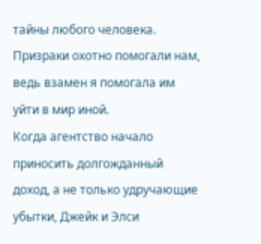тайны любого человека. Призраки охотно помогали нам, ведь взамен я помогала им уйти в мир иной.
Когда агентство начало приносить долгожданный доход, а не только удручающие убытки, Джейк и Элси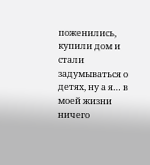поженились, купили дом и стали задумываться о детях, ну а я… в моей жизни ничего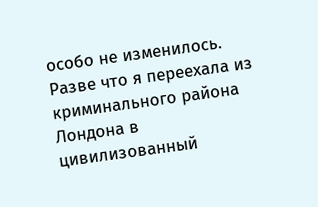особо не изменилось. Разве что я переехала из криминального района Лондона в цивилизованный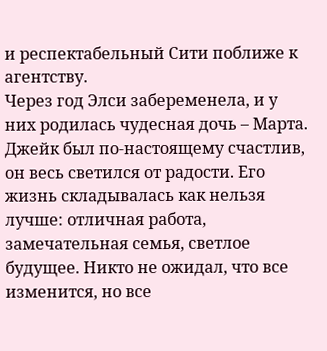и респектабельный Сити поближе к агентству.
Через год Элси забеременела, и у них родилась чудесная дочь – Марта. Джейк был по-настоящему счастлив, он весь светился от радости. Его жизнь складывалась как нельзя лучше: отличная работа, замечательная семья, светлое будущее. Никто не ожидал, что все изменится, но все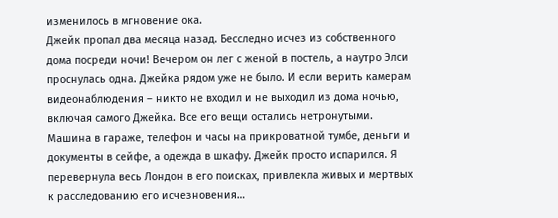изменилось в мгновение ока.
Джейк пропал два месяца назад. Бесследно исчез из собственного дома посреди ночи! Вечером он лег с женой в постель, а наутро Элси проснулась одна. Джейка рядом уже не было. И если верить камерам видеонаблюдения – никто не входил и не выходил из дома ночью, включая самого Джейка. Все его вещи остались нетронутыми. Машина в гараже, телефон и часы на прикроватной тумбе, деньги и документы в сейфе, а одежда в шкафу. Джейк просто испарился. Я перевернула весь Лондон в его поисках, привлекла живых и мертвых к расследованию его исчезновения…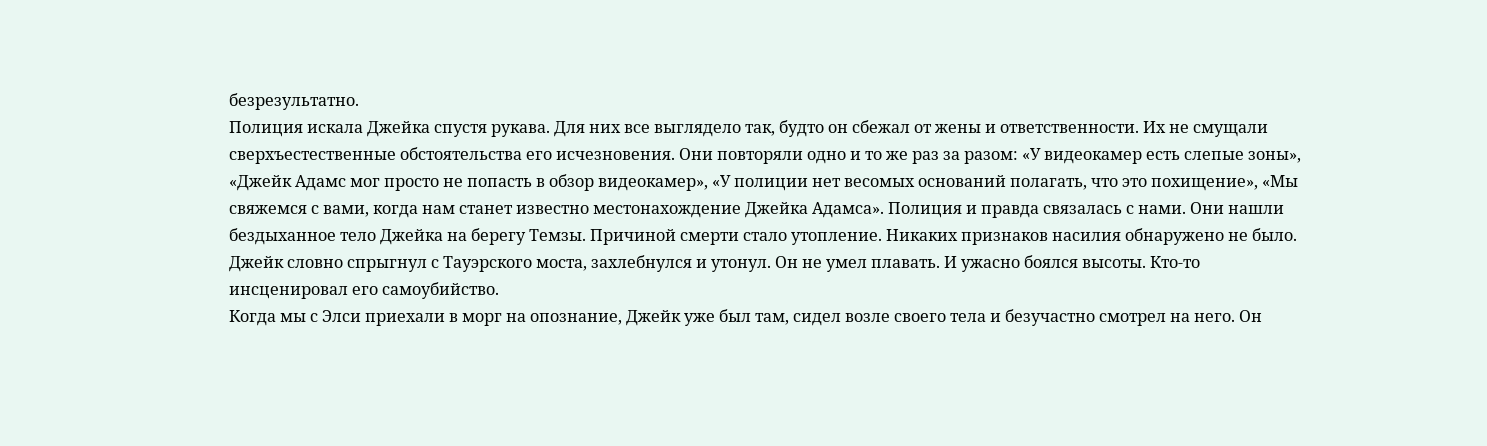безрезультатно.
Полиция искала Джейка спустя рукава. Для них все выглядело так, будто он сбежал от жены и ответственности. Их не смущали сверхъестественные обстоятельства его исчезновения. Они повторяли одно и то же раз за разом: «У видеокамер есть слепые зоны», «Джейк Адамс мог просто не попасть в обзор видеокамер», «У полиции нет весомых оснований полагать, что это похищение», «Мы свяжемся с вами, когда нам станет известно местонахождение Джейка Адамса». Полиция и правда связалась с нами. Они нашли бездыханное тело Джейка на берегу Темзы. Причиной смерти стало утопление. Никаких признаков насилия обнаружено не было. Джейк словно спрыгнул с Тауэрского моста, захлебнулся и утонул. Он не умел плавать. И ужасно боялся высоты. Кто-то инсценировал его самоубийство.
Когда мы с Элси приехали в морг на опознание, Джейк уже был там, сидел возле своего тела и безучастно смотрел на него. Он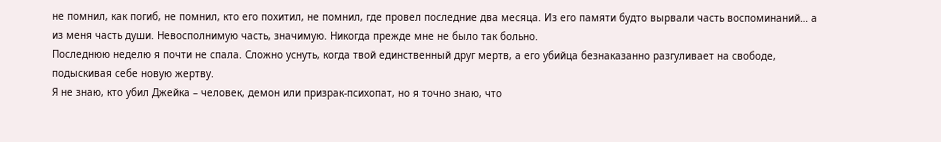не помнил, как погиб, не помнил, кто его похитил, не помнил, где провел последние два месяца. Из его памяти будто вырвали часть воспоминаний… а из меня часть души. Невосполнимую часть, значимую. Никогда прежде мне не было так больно.
Последнюю неделю я почти не спала. Сложно уснуть, когда твой единственный друг мертв, а его убийца безнаказанно разгуливает на свободе, подыскивая себе новую жертву.
Я не знаю, кто убил Джейка – человек, демон или призрак-психопат, но я точно знаю, что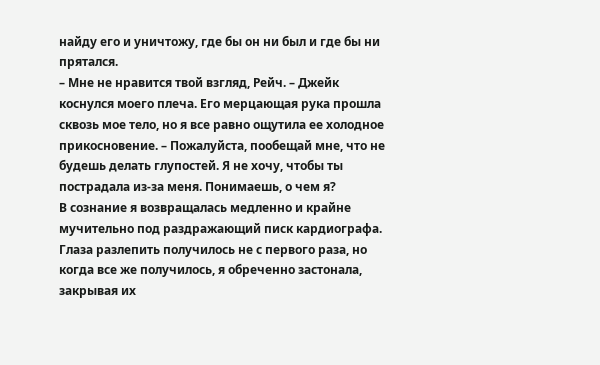найду его и уничтожу, где бы он ни был и где бы ни прятался.
– Мне не нравится твой взгляд, Рейч. – Джейк коснулся моего плеча. Его мерцающая рука прошла сквозь мое тело, но я все равно ощутила ее холодное прикосновение. – Пожалуйста, пообещай мне, что не будешь делать глупостей. Я не хочу, чтобы ты пострадала из-за меня. Понимаешь, о чем я?
В сознание я возвращалась медленно и крайне мучительно под раздражающий писк кардиографа. Глаза разлепить получилось не с первого раза, но когда все же получилось, я обреченно застонала, закрывая их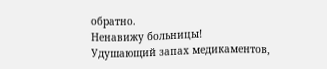обратно.
Ненавижу больницы!
Удушающий запах медикаментов,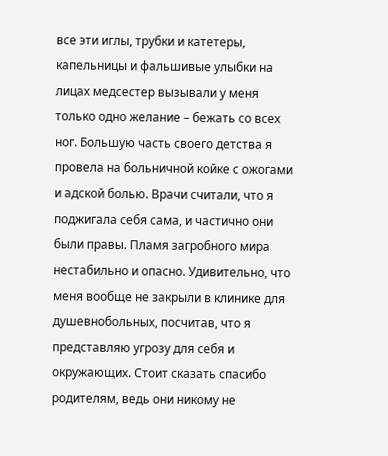все эти иглы, трубки и катетеры, капельницы и фальшивые улыбки на лицах медсестер вызывали у меня только одно желание – бежать со всех ног. Большую часть своего детства я провела на больничной койке с ожогами и адской болью. Врачи считали, что я поджигала себя сама, и частично они были правы. Пламя загробного мира нестабильно и опасно. Удивительно, что меня вообще не закрыли в клинике для душевнобольных, посчитав, что я представляю угрозу для себя и окружающих. Стоит сказать спасибо родителям, ведь они никому не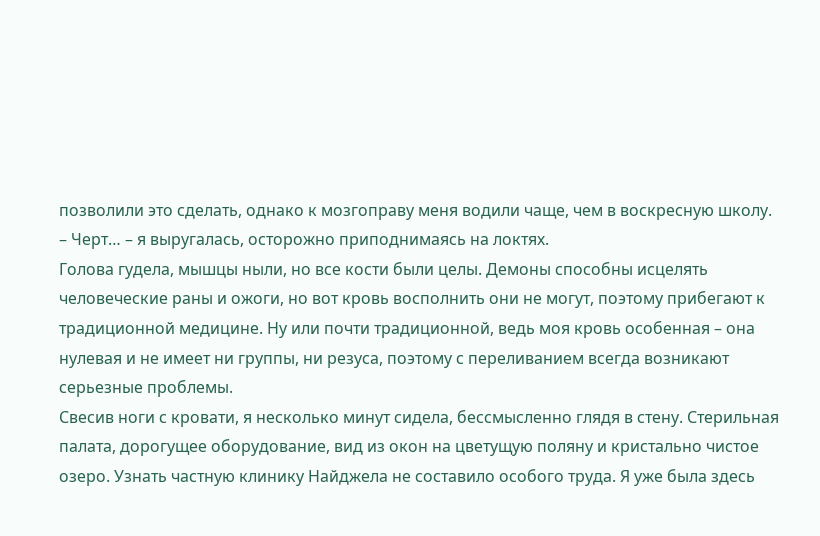позволили это сделать, однако к мозгоправу меня водили чаще, чем в воскресную школу.
– Черт… – я выругалась, осторожно приподнимаясь на локтях.
Голова гудела, мышцы ныли, но все кости были целы. Демоны способны исцелять человеческие раны и ожоги, но вот кровь восполнить они не могут, поэтому прибегают к традиционной медицине. Ну или почти традиционной, ведь моя кровь особенная – она нулевая и не имеет ни группы, ни резуса, поэтому с переливанием всегда возникают серьезные проблемы.
Свесив ноги с кровати, я несколько минут сидела, бессмысленно глядя в стену. Стерильная палата, дорогущее оборудование, вид из окон на цветущую поляну и кристально чистое озеро. Узнать частную клинику Найджела не составило особого труда. Я уже была здесь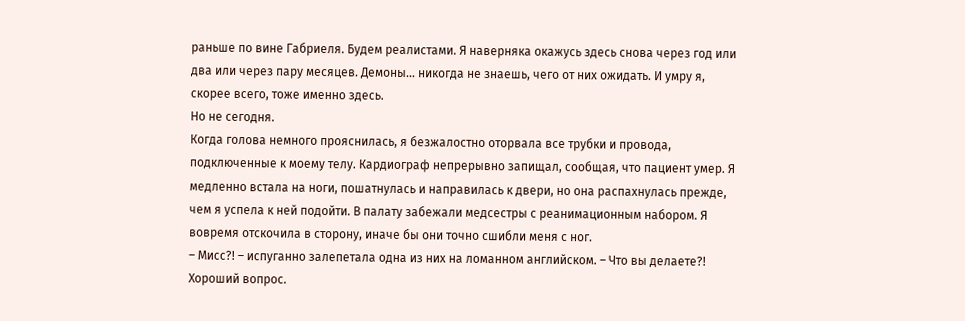раньше по вине Габриеля. Будем реалистами. Я наверняка окажусь здесь снова через год или два или через пару месяцев. Демоны… никогда не знаешь, чего от них ожидать. И умру я, скорее всего, тоже именно здесь.
Но не сегодня.
Когда голова немного прояснилась, я безжалостно оторвала все трубки и провода, подключенные к моему телу. Кардиограф непрерывно запищал, сообщая, что пациент умер. Я медленно встала на ноги, пошатнулась и направилась к двери, но она распахнулась прежде, чем я успела к ней подойти. В палату забежали медсестры с реанимационным набором. Я вовремя отскочила в сторону, иначе бы они точно сшибли меня с ног.
– Мисс?! – испуганно залепетала одна из них на ломанном английском. – Что вы делаете?!
Хороший вопрос.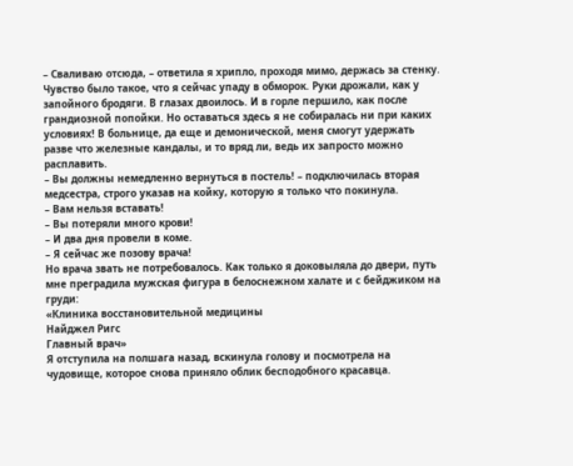– Сваливаю отсюда, – ответила я хрипло, проходя мимо, держась за стенку. Чувство было такое, что я сейчас упаду в обморок. Руки дрожали, как у запойного бродяги. В глазах двоилось. И в горле першило, как после грандиозной попойки. Но оставаться здесь я не собиралась ни при каких условиях! В больнице, да еще и демонической, меня смогут удержать разве что железные кандалы, и то вряд ли, ведь их запросто можно расплавить.
– Вы должны немедленно вернуться в постель! – подключилась вторая медсестра, строго указав на койку, которую я только что покинула.
– Вам нельзя вставать!
– Вы потеряли много крови!
– И два дня провели в коме.
– Я сейчас же позову врача!
Но врача звать не потребовалось. Как только я доковыляла до двери, путь мне преградила мужская фигура в белоснежном халате и с бейджиком на груди:
«Клиника восстановительной медицины
Найджел Ригс
Главный врач»
Я отступила на полшага назад, вскинула голову и посмотрела на чудовище, которое снова приняло облик бесподобного красавца.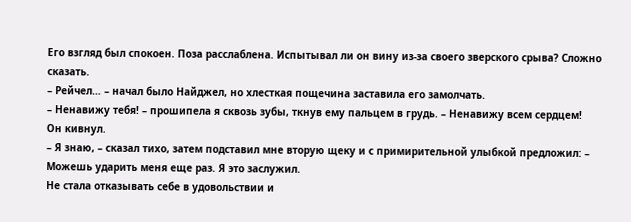Его взгляд был спокоен. Поза расслаблена. Испытывал ли он вину из-за своего зверского срыва? Сложно сказать.
– Рейчел… – начал было Найджел, но хлесткая пощечина заставила его замолчать.
– Ненавижу тебя! – прошипела я сквозь зубы, ткнув ему пальцем в грудь. – Ненавижу всем сердцем!
Он кивнул.
– Я знаю, – сказал тихо, затем подставил мне вторую щеку и с примирительной улыбкой предложил: – Можешь ударить меня еще раз. Я это заслужил.
Не стала отказывать себе в удовольствии и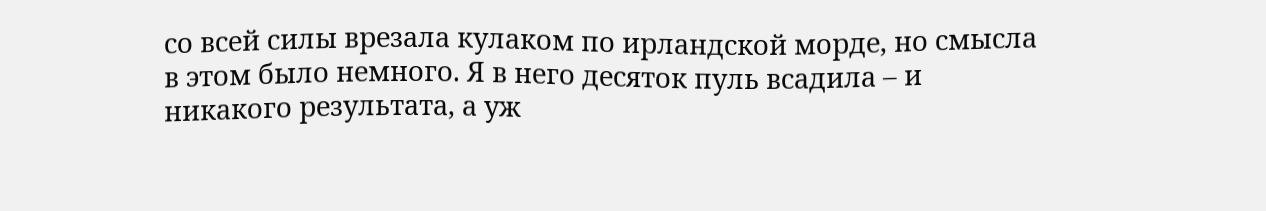со всей силы врезала кулаком по ирландской морде, но смысла в этом было немного. Я в него десяток пуль всадила – и никакого результата, а уж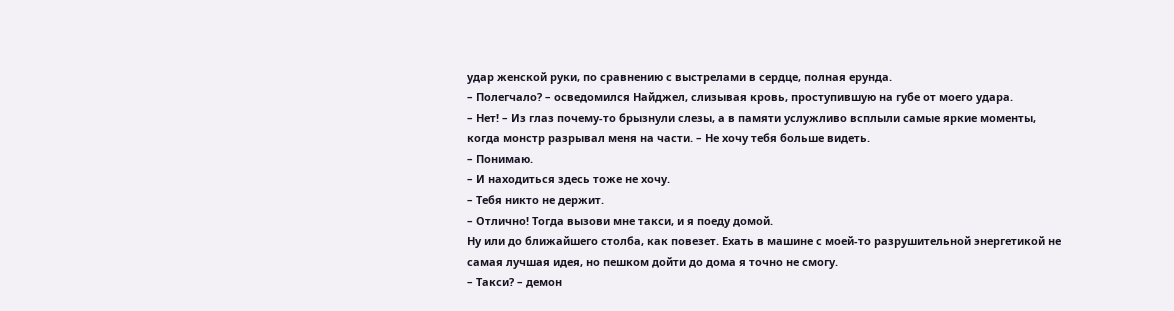удар женской руки, по сравнению с выстрелами в сердце, полная ерунда.
– Полегчало? – осведомился Найджел, слизывая кровь, проступившую на губе от моего удара.
– Нет! – Из глаз почему-то брызнули слезы, а в памяти услужливо всплыли самые яркие моменты, когда монстр разрывал меня на части. – Не хочу тебя больше видеть.
– Понимаю.
– И находиться здесь тоже не хочу.
– Тебя никто не держит.
– Отлично! Тогда вызови мне такси, и я поеду домой.
Ну или до ближайшего столба, как повезет. Ехать в машине с моей-то разрушительной энергетикой не самая лучшая идея, но пешком дойти до дома я точно не смогу.
– Такси? – демон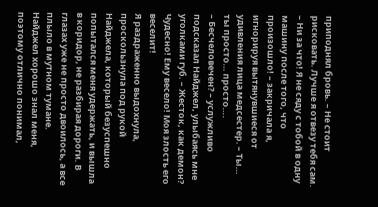приподнял бровь. – Не стоит рисковать. Лучше я отвезу тебя сам.
– Ни за что! Я не сяду с тобой в одну машину после того, что произошло! – закричала я, игнорируя вытянувшиеся от удивления лица медсестер. – Ты… ты просто… просто….
– Бесчеловечен? – услужливо подсказал Найджел, улыбаясь мне уголками губ. – Жесток, как демон?
Чудесно! Ему весело! Моя злость его веселит!
Я раздраженно выдохнула, проскользнула под рукой Найджела, который безуспешно попытался меня удержать, и вышла в коридор, не разбирая дороги. В глазах уже не просто двоилось, а все плыло в мутном тумане.
Найджел хорошо знал меня, поэтому отлично понимал,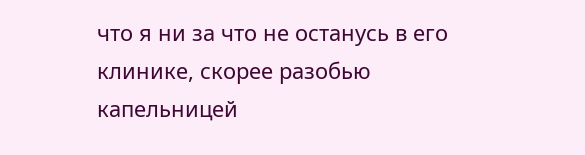что я ни за что не останусь в его клинике, скорее разобью капельницей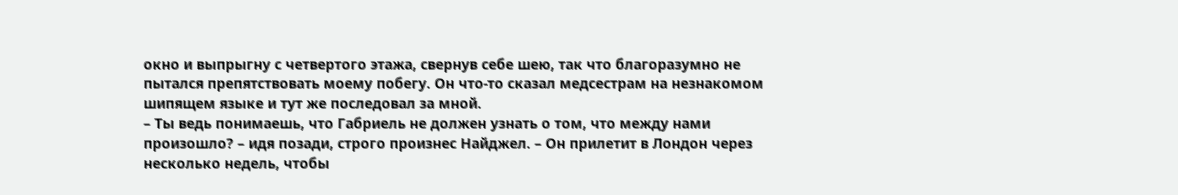окно и выпрыгну с четвертого этажа, свернув себе шею, так что благоразумно не пытался препятствовать моему побегу. Он что-то сказал медсестрам на незнакомом шипящем языке и тут же последовал за мной.
– Ты ведь понимаешь, что Габриель не должен узнать о том, что между нами произошло? – идя позади, строго произнес Найджел. – Он прилетит в Лондон через несколько недель, чтобы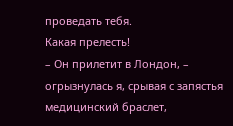проведать тебя.
Какая прелесть!
– Он прилетит в Лондон, – огрызнулась я, срывая с запястья медицинский браслет,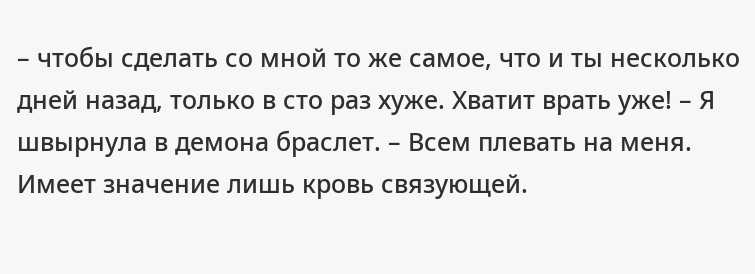– чтобы сделать со мной то же самое, что и ты несколько дней назад, только в сто раз хуже. Хватит врать уже! – Я швырнула в демона браслет. – Всем плевать на меня. Имеет значение лишь кровь связующей.